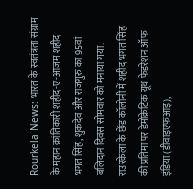Rourkela News: भारत के स्वतंत्रता संग्राम के महान क्रांतिकारी शहीद-ए-आजम शहीद भगत सिंह, शुकदेव और राजगुरु का 95वां बलिदान दिवस सोमवार को मनाया गया. राउरकेला के छेंड कॉलोनी में शहीद भगत सिंह की प्रतिमा पर डेमोक्रेटिक यूथ फेडरेशन ऑफ इंडिया (डीवाइएफआइ),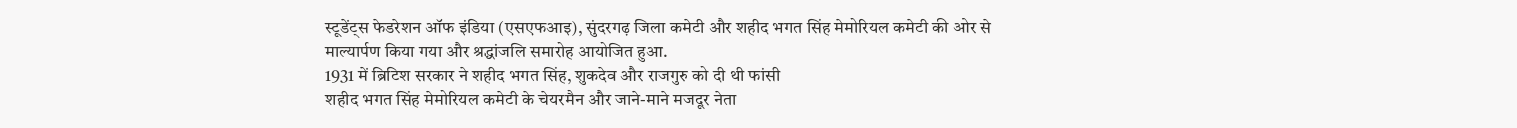स्टूडेंट्स फेडरेशन ऑफ इंडिया (एसएफआइ), सुंदरगढ़ जिला कमेटी और शहीद भगत सिंह मेमोरियल कमेटी की ओर से माल्यार्पण किया गया और श्रद्धांजलि समारोह आयोजित हुआ.
1931 में ब्रिटिश सरकार ने शहीद भगत सिंह, शुकदेव और राजगुरु को दी थी फांसी
शहीद भगत सिंह मेमोरियल कमेटी के चेयरमैन और जाने-माने मजदूर नेता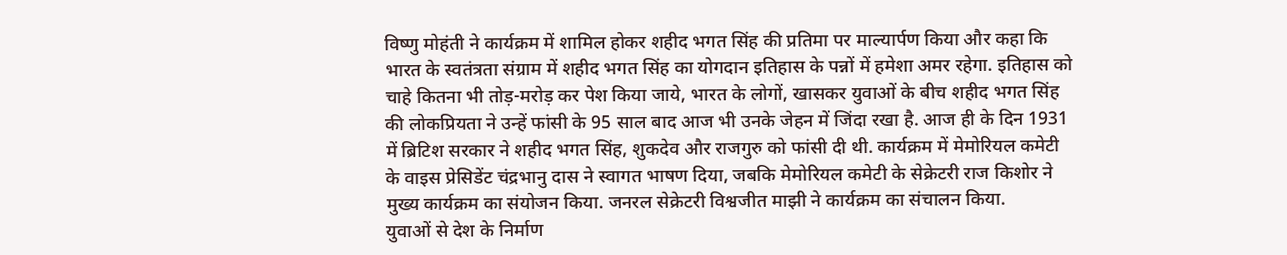विष्णु मोहंती ने कार्यक्रम में शामिल होकर शहीद भगत सिंह की प्रतिमा पर माल्यार्पण किया और कहा कि भारत के स्वतंत्रता संग्राम में शहीद भगत सिंह का योगदान इतिहास के पन्नों में हमेशा अमर रहेगा. इतिहास को चाहे कितना भी तोड़-मरोड़ कर पेश किया जाये, भारत के लोगों, खासकर युवाओं के बीच शहीद भगत सिंह की लोकप्रियता ने उन्हें फांसी के 95 साल बाद आज भी उनके जेहन में जिंदा रखा है. आज ही के दिन 1931 में ब्रिटिश सरकार ने शहीद भगत सिंह, शुकदेव और राजगुरु को फांसी दी थी. कार्यक्रम में मेमोरियल कमेटी के वाइस प्रेसिडेंट चंद्रभानु दास ने स्वागत भाषण दिया, जबकि मेमोरियल कमेटी के सेक्रेटरी राज किशोर ने मुख्य कार्यक्रम का संयोजन किया. जनरल सेक्रेटरी विश्वजीत माझी ने कार्यक्रम का संचालन किया.
युवाओं से देश के निर्माण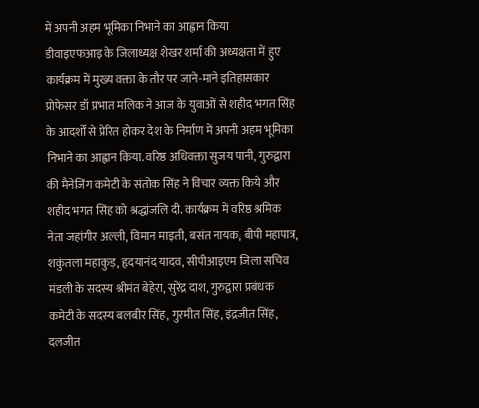में अपनी अहम भूमिका निभाने का आह्वान किया
डीवाइएफआइ के जिलाध्यक्ष शेखर शर्मा की अध्यक्षता में हुए कार्यक्रम में मुख्य वक्ता के तौर पर जाने-माने इतिहासकार प्रोफेसर डॉ प्रभात मलिक ने आज के युवाओं से शहीद भगत सिंह के आदर्शों से प्रेरित होकर देश के निर्माण में अपनी अहम भूमिका निभाने का आह्वान किया. वरिष्ठ अधिवक्ता सुजय पानी, गुरुद्वारा की मैनेजिंग कमेटी के संतोक सिंह ने विचार व्यक्त किये और शहीद भगत सिंह को श्रद्धांजलि दी. कार्यक्रम में वरिष्ठ श्रमिक नेता जहांगीर अल्ली, विमान माइती, बसंत नायक, बीपी महापात्र, शकुंतला महाकुड़, हृदयानंद यादव, सीपीआइएम जिला सचिव मंडली के सदस्य श्रीमंत बेहेरा, सुरेंद्र दाश, गुरुद्वारा प्रबंधक कमेटी के सदस्य बलबीर सिंह, गुरमीत सिंह, इंद्रजीत सिंह, दलजीत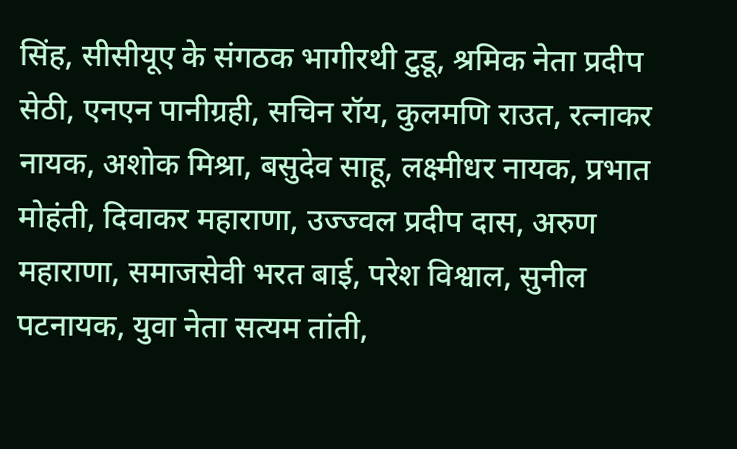सिंह, सीसीयूए के संगठक भागीरथी टुडू, श्रमिक नेता प्रदीप सेठी, एनएन पानीग्रही, सचिन रॉय, कुलमणि राउत, रत्नाकर नायक, अशोक मिश्रा, बसुदेव साहू, लक्ष्मीधर नायक, प्रभात मोहंती, दिवाकर महाराणा, उज्ज्वल प्रदीप दास, अरुण महाराणा, समाजसेवी भरत बाई, परेश विश्वाल, सुनील पटनायक, युवा नेता सत्यम तांती,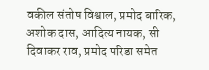वकील संतोष विश्वाल, प्रमोद बारिक, अशोक दास, आदित्य नायक, सी दिवाकर राव, प्रमोद परिडा समेत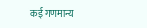कई गणमान्य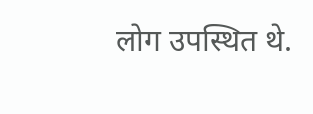लोग उपस्थित थे.